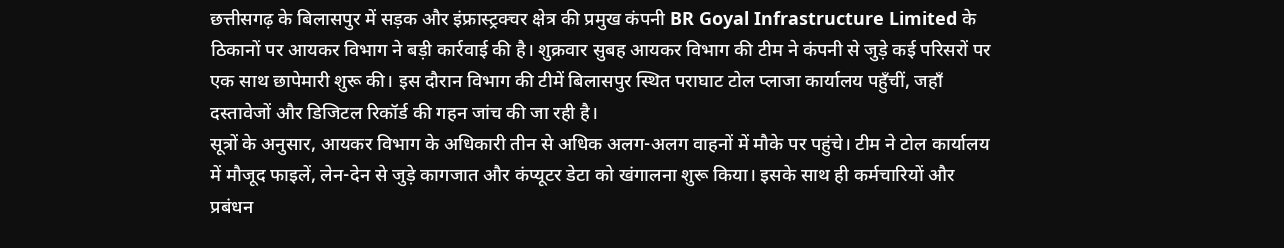छत्तीसगढ़ के बिलासपुर में सड़क और इंफ्रास्ट्रक्चर क्षेत्र की प्रमुख कंपनी BR Goyal Infrastructure Limited के ठिकानों पर आयकर विभाग ने बड़ी कार्रवाई की है। शुक्रवार सुबह आयकर विभाग की टीम ने कंपनी से जुड़े कई परिसरों पर एक साथ छापेमारी शुरू की। इस दौरान विभाग की टीमें बिलासपुर स्थित पराघाट टोल प्लाजा कार्यालय पहुँचीं, जहाँ दस्तावेजों और डिजिटल रिकॉर्ड की गहन जांच की जा रही है।
सूत्रों के अनुसार, आयकर विभाग के अधिकारी तीन से अधिक अलग-अलग वाहनों में मौके पर पहुंचे। टीम ने टोल कार्यालय में मौजूद फाइलें, लेन-देन से जुड़े कागजात और कंप्यूटर डेटा को खंगालना शुरू किया। इसके साथ ही कर्मचारियों और प्रबंधन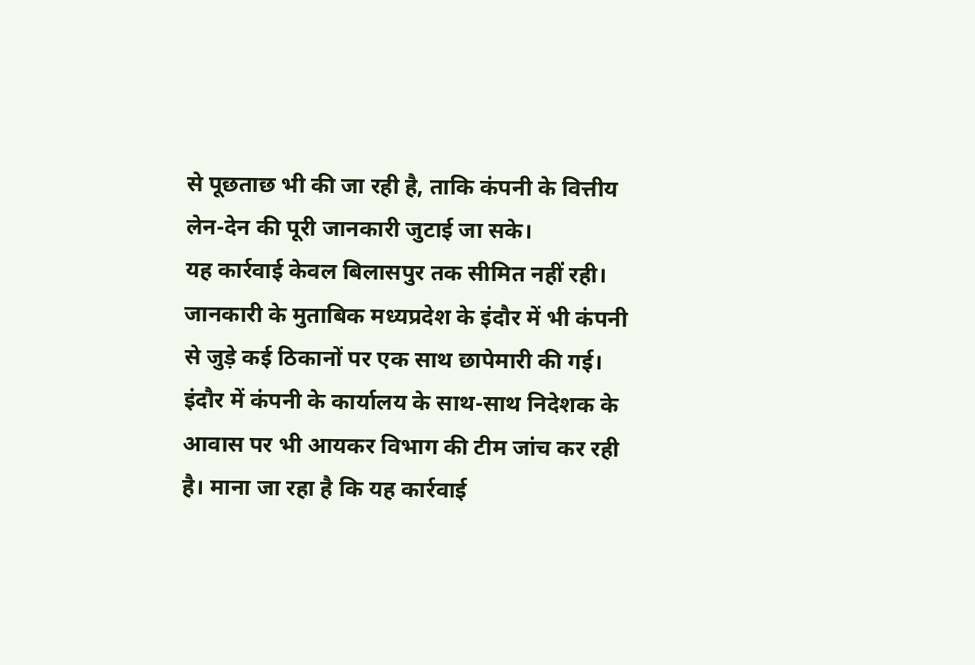से पूछताछ भी की जा रही है, ताकि कंपनी के वित्तीय लेन-देन की पूरी जानकारी जुटाई जा सके।
यह कार्रवाई केवल बिलासपुर तक सीमित नहीं रही। जानकारी के मुताबिक मध्यप्रदेश के इंदौर में भी कंपनी से जुड़े कई ठिकानों पर एक साथ छापेमारी की गई। इंदौर में कंपनी के कार्यालय के साथ-साथ निदेशक के आवास पर भी आयकर विभाग की टीम जांच कर रही है। माना जा रहा है कि यह कार्रवाई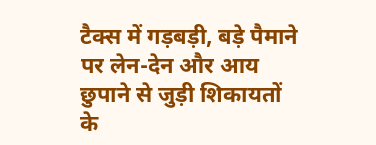टैक्स में गड़बड़ी, बड़े पैमाने पर लेन-देन और आय छुपाने से जुड़ी शिकायतों के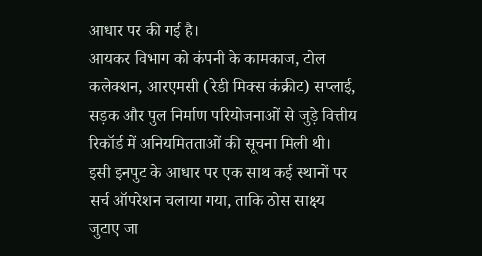आधार पर की गई है।
आयकर विभाग को कंपनी के कामकाज, टोल कलेक्शन, आरएमसी (रेडी मिक्स कंक्रीट) सप्लाई, सड़क और पुल निर्माण परियोजनाओं से जुड़े वित्तीय रिकॉर्ड में अनियमितताओं की सूचना मिली थी। इसी इनपुट के आधार पर एक साथ कई स्थानों पर सर्च ऑपरेशन चलाया गया, ताकि ठोस साक्ष्य जुटाए जा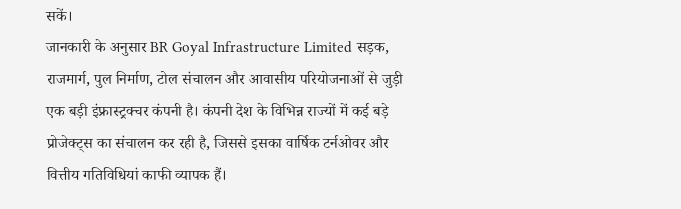सकें।
जानकारी के अनुसार BR Goyal Infrastructure Limited सड़क, राजमार्ग, पुल निर्माण, टोल संचालन और आवासीय परियोजनाओं से जुड़ी एक बड़ी इंफ्रास्ट्रक्चर कंपनी है। कंपनी देश के विभिन्न राज्यों में कई बड़े प्रोजेक्ट्स का संचालन कर रही है, जिससे इसका वार्षिक टर्नओवर और वित्तीय गतिविधियां काफी व्यापक हैं।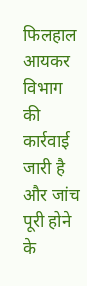फिलहाल आयकर विभाग की कार्रवाई जारी है और जांच पूरी होने के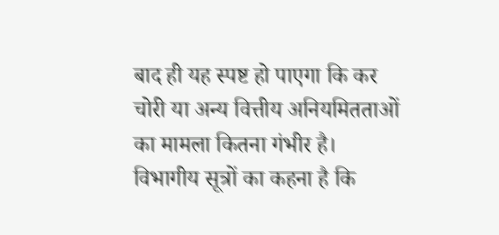बाद ही यह स्पष्ट हो पाएगा कि कर चोरी या अन्य वित्तीय अनियमितताओं का मामला कितना गंभीर है। विभागीय सूत्रों का कहना है कि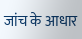जांच के आधार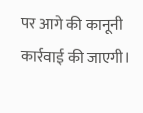पर आगे की कानूनी कार्रवाई की जाएगी।